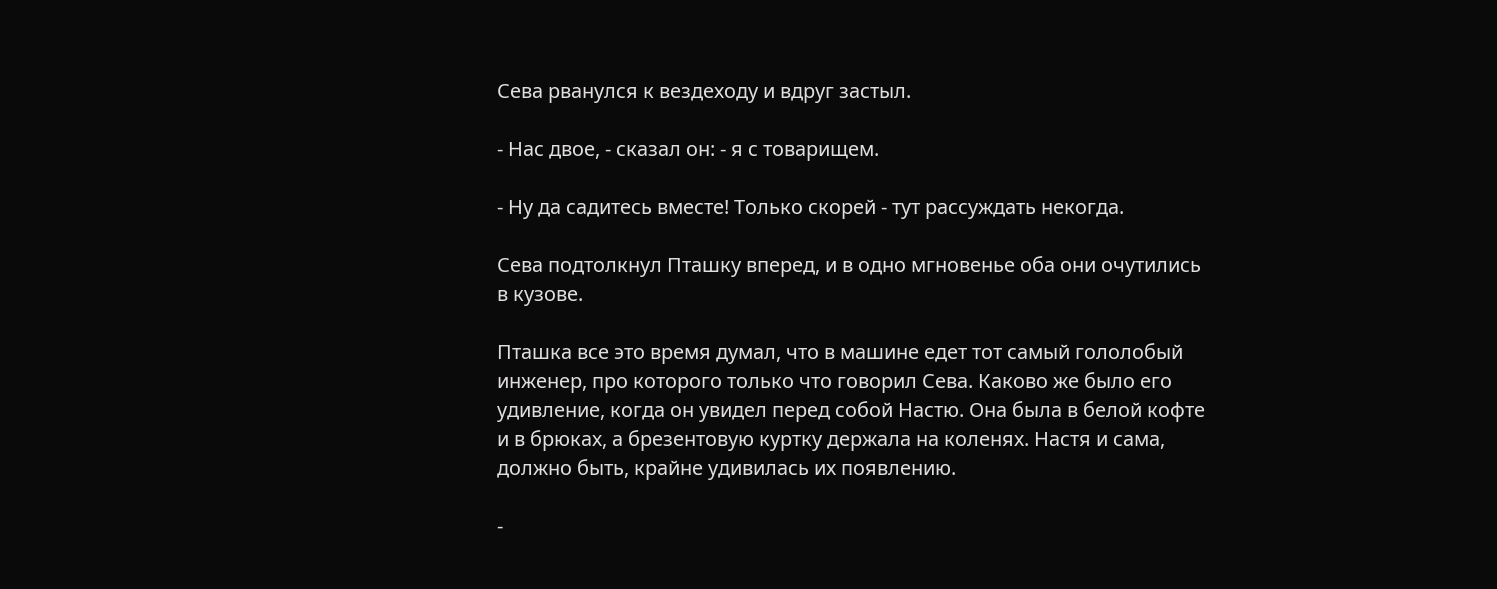Сева рванулся к вездеходу и вдруг застыл.

- Нас двое, - сказал он: - я с товарищем.

- Ну да садитесь вместе! Только скорей - тут рассуждать некогда.

Сева подтолкнул Пташку вперед, и в одно мгновенье оба они очутились в кузове.

Пташка все это время думал, что в машине едет тот самый гололобый инженер, про которого только что говорил Сева. Каково же было его удивление, когда он увидел перед собой Настю. Она была в белой кофте и в брюках, а брезентовую куртку держала на коленях. Настя и сама, должно быть, крайне удивилась их появлению.

-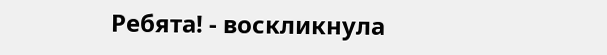Ребята! - воскликнула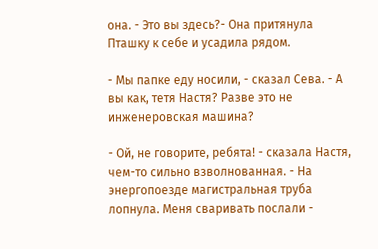она. - Это вы здесь?- Она притянула Пташку к себе и усадила рядом.

- Мы папке еду носили, - сказал Сева. - А вы как, тетя Настя? Разве это не инженеровская машина?

- Ой, не говорите, ребята! - сказала Настя, чем-то сильно взволнованная. - На энергопоезде магистральная труба лопнула. Меня сваривать послали -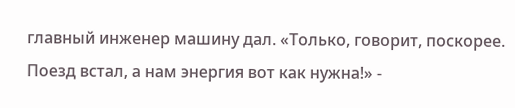главный инженер машину дал. «Только, говорит, поскорее. Поезд встал, а нам энергия вот как нужна!» -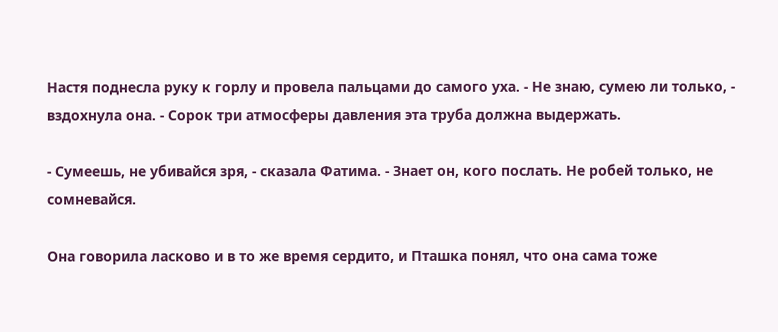Настя поднесла руку к горлу и провела пальцами до самого уха. - Не знаю, сумею ли только, - вздохнула она. - Сорок три атмосферы давления эта труба должна выдержать.

- Сумеешь, не убивайся зря, - сказала Фатима. - Знает он, кого послать. Не робей только, не сомневайся.

Она говорила ласково и в то же время сердито, и Пташка понял, что она сама тоже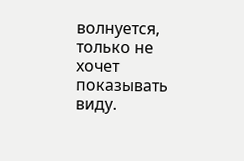волнуется, только не хочет показывать виду.